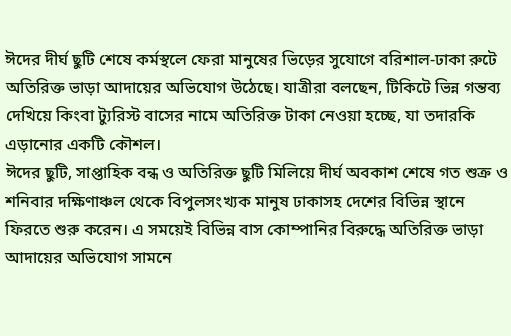ঈদের দীর্ঘ ছুটি শেষে কর্মস্থলে ফেরা মানুষের ভিড়ের সুযোগে বরিশাল-ঢাকা রুটে অতিরিক্ত ভাড়া আদায়ের অভিযোগ উঠেছে। যাত্রীরা বলছেন, টিকিটে ভিন্ন গন্তব্য দেখিয়ে কিংবা ট্যুরিস্ট বাসের নামে অতিরিক্ত টাকা নেওয়া হচ্ছে, যা তদারকি এড়ানোর একটি কৌশল।
ঈদের ছুটি, সাপ্তাহিক বন্ধ ও অতিরিক্ত ছুটি মিলিয়ে দীর্ঘ অবকাশ শেষে গত শুক্র ও শনিবার দক্ষিণাঞ্চল থেকে বিপুলসংখ্যক মানুষ ঢাকাসহ দেশের বিভিন্ন স্থানে ফিরতে শুরু করেন। এ সময়েই বিভিন্ন বাস কোম্পানির বিরুদ্ধে অতিরিক্ত ভাড়া আদায়ের অভিযোগ সামনে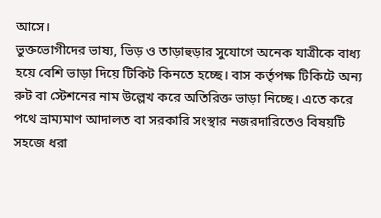আসে।
ভুক্তভোগীদের ভাষ্য, ভিড় ও তাড়াহুড়ার সুযোগে অনেক যাত্রীকে বাধ্য হয়ে বেশি ভাড়া দিয়ে টিকিট কিনতে হচ্ছে। বাস কর্তৃপক্ষ টিকিটে অন্য রুট বা স্টেশনের নাম উল্লেখ করে অতিরিক্ত ভাড়া নিচ্ছে। এতে করে পথে ভ্রাম্যমাণ আদালত বা সরকারি সংস্থার নজরদারিতেও বিষয়টি সহজে ধরা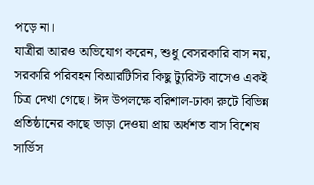পড়ে না।
যাত্রীরা আরও অভিযোগ করেন, শুধু বেসরকারি বাস নয়, সরকারি পরিবহন বিআরটিসির কিছু ট্যুরিস্ট বাসেও একই চিত্র দেখা গেছে। ঈদ উপলক্ষে বরিশাল-ঢাকা রুটে বিভিন্ন প্রতিষ্ঠানের কাছে ভাড়া দেওয়া প্রায় অর্ধশত বাস বিশেষ সার্ভিস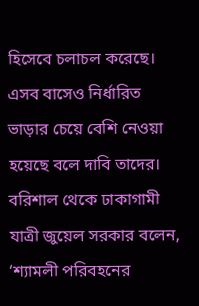হিসেবে চলাচল করেছে। এসব বাসেও নির্ধারিত ভাড়ার চেয়ে বেশি নেওয়া হয়েছে বলে দাবি তাদের।
বরিশাল থেকে ঢাকাগামী যাত্রী জুয়েল সরকার বলেন, ‘শ্যামলী পরিবহনের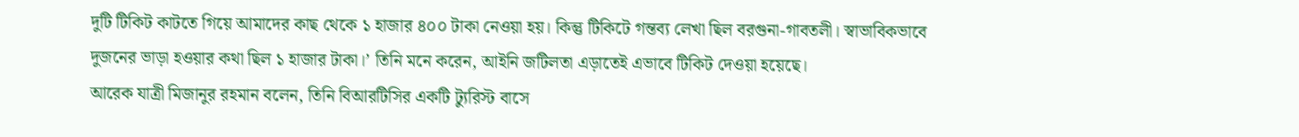দুটি টিকিট কাটতে গিয়ে আমাদের কাছ থেকে ১ হাজার ৪০০ টাকা নেওয়া হয়। কিন্তু টিকিটে গন্তব্য লেখা ছিল বরগুনা-গাবতলী। স্বাভাবিকভাবে দুজনের ভাড়া হওয়ার কথা ছিল ১ হাজার টাকা।’ তিনি মনে করেন, আইনি জটিলতা এড়াতেই এভাবে টিকিট দেওয়া হয়েছে।
আরেক যাত্রী মিজানুর রহমান বলেন, তিনি বিআরটিসির একটি ট্যুরিস্ট বাসে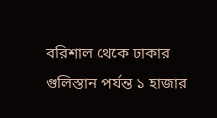বরিশাল থেকে ঢাকার গুলিস্তান পর্যন্ত ১ হাজার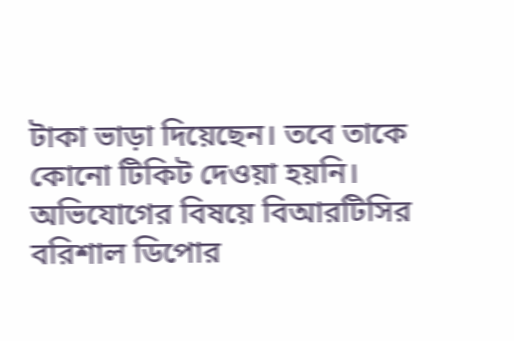টাকা ভাড়া দিয়েছেন। তবে তাকে কোনো টিকিট দেওয়া হয়নি।
অভিযোগের বিষয়ে বিআরটিসির বরিশাল ডিপোর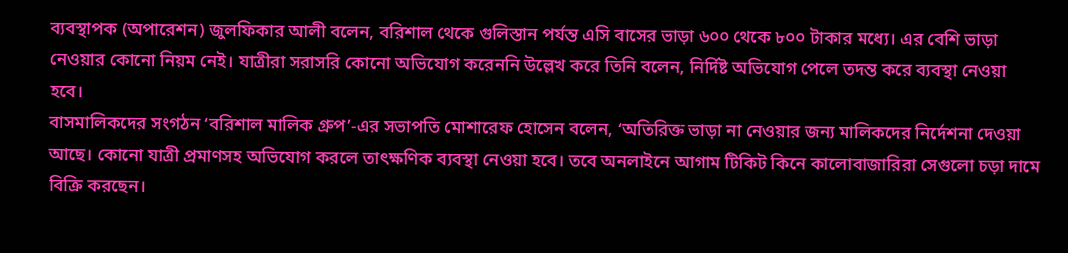ব্যবস্থাপক (অপারেশন) জুলফিকার আলী বলেন, বরিশাল থেকে গুলিস্তান পর্যন্ত এসি বাসের ভাড়া ৬০০ থেকে ৮০০ টাকার মধ্যে। এর বেশি ভাড়া নেওয়ার কোনো নিয়ম নেই। যাত্রীরা সরাসরি কোনো অভিযোগ করেননি উল্লেখ করে তিনি বলেন, নির্দিষ্ট অভিযোগ পেলে তদন্ত করে ব্যবস্থা নেওয়া হবে।
বাসমালিকদের সংগঠন ‘বরিশাল মালিক গ্রুপ’-এর সভাপতি মোশারেফ হোসেন বলেন, ‘অতিরিক্ত ভাড়া না নেওয়ার জন্য মালিকদের নির্দেশনা দেওয়া আছে। কোনো যাত্রী প্রমাণসহ অভিযোগ করলে তাৎক্ষণিক ব্যবস্থা নেওয়া হবে। তবে অনলাইনে আগাম টিকিট কিনে কালোবাজারিরা সেগুলো চড়া দামে বিক্রি করছেন।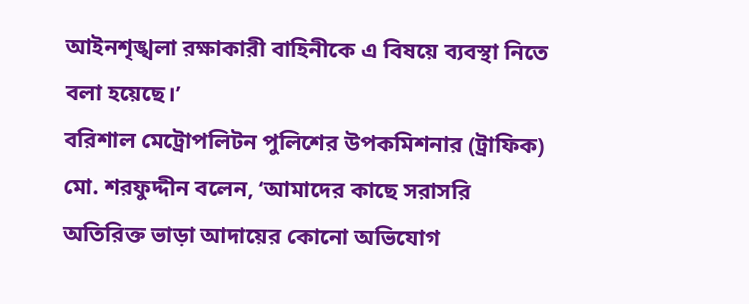আইনশৃঙ্খলা রক্ষাকারী বাহিনীকে এ বিষয়ে ব্যবস্থা নিতে বলা হয়েছে।’
বরিশাল মেট্রোপলিটন পুলিশের উপকমিশনার (ট্রাফিক) মো. শরফুদ্দীন বলেন, ‘আমাদের কাছে সরাসরি অতিরিক্ত ভাড়া আদায়ের কোনো অভিযোগ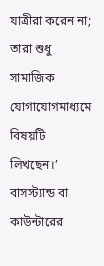যাত্রীরা করেন না; তারা শুধু সামাজিক যোগাযোগমাধ্যমে বিষয়টি লিখছেন।’ বাসস্ট্যান্ড বা কাউন্টারের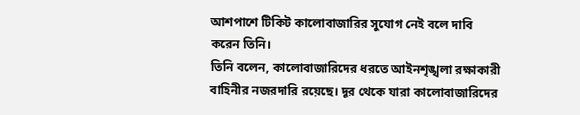আশপাশে টিকিট কালোবাজারির সুযোগ নেই বলে দাবি করেন তিনি।
তিনি বলেন, কালোবাজারিদের ধরতে আইনশৃঙ্খলা রক্ষাকারী বাহিনীর নজরদারি রয়েছে। দূর থেকে যারা কালোবাজারিদের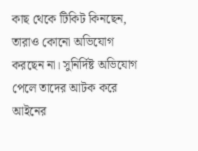কাছ থেকে টিকিট কিনছেন, তারাও কোনো অভিযোগ করছেন না। সুনির্দিষ্ট অভিযোগ পেলে তাদের আটক করে আইনের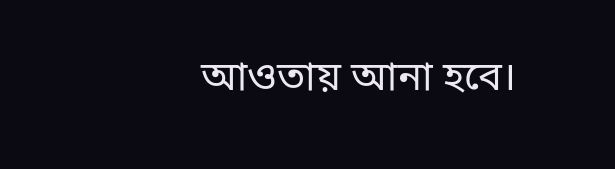আওতায় আনা হবে।